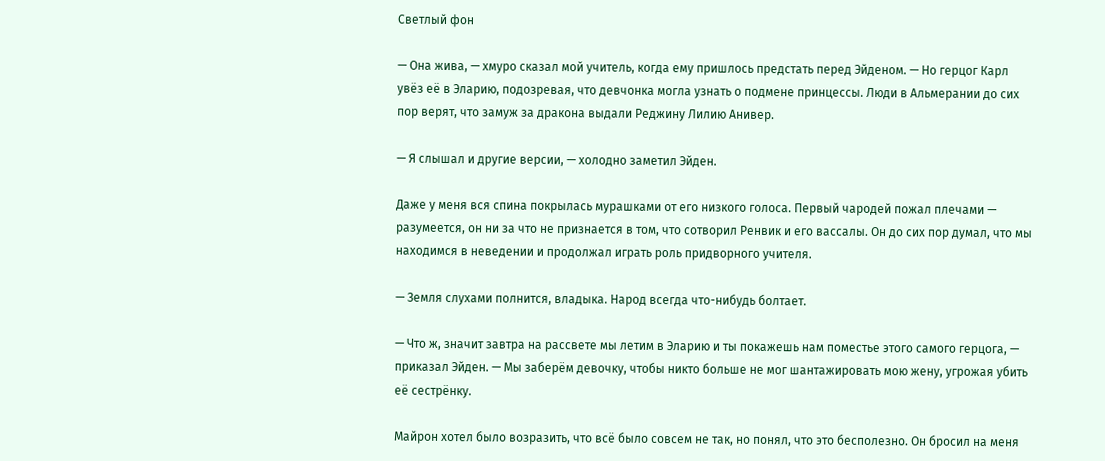Светлый фон

— Она жива, — хмуро сказал мой учитель, когда ему пришлось предстать перед Эйденом. — Но герцог Карл увёз её в Эларию, подозревая, что девчонка могла узнать о подмене принцессы. Люди в Альмерании до сих пор верят, что замуж за дракона выдали Реджину Лилию Анивер.

— Я слышал и другие версии, — холодно заметил Эйден.

Даже у меня вся спина покрылась мурашками от его низкого голоса. Первый чародей пожал плечами — разумеется, он ни за что не признается в том, что сотворил Ренвик и его вассалы. Он до сих пор думал, что мы находимся в неведении и продолжал играть роль придворного учителя.

— Земля слухами полнится, владыка. Народ всегда что-нибудь болтает.

— Что ж, значит завтра на рассвете мы летим в Эларию и ты покажешь нам поместье этого самого герцога, — приказал Эйден. — Мы заберём девочку, чтобы никто больше не мог шантажировать мою жену, угрожая убить её сестрёнку.

Майрон хотел было возразить, что всё было совсем не так, но понял, что это бесполезно. Он бросил на меня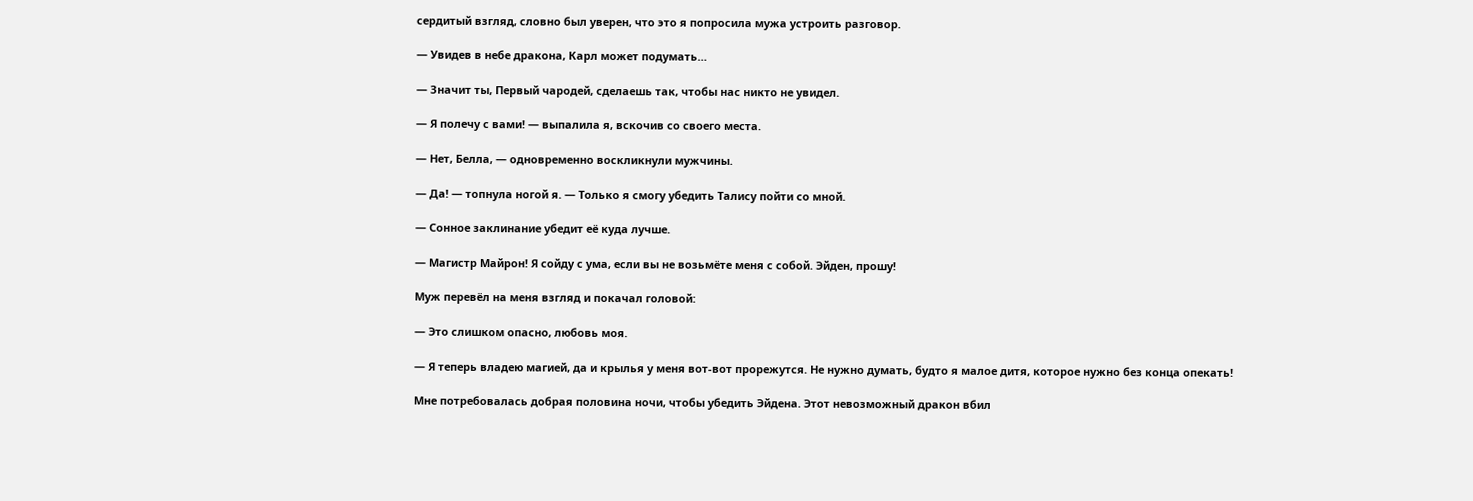сердитый взгляд, словно был уверен, что это я попросила мужа устроить разговор.

— Увидев в небе дракона, Карл может подумать…

— Значит ты, Первый чародей, сделаешь так, чтобы нас никто не увидел.

— Я полечу с вами! — выпалила я, вскочив со своего места.

— Нет, Белла, — одновременно воскликнули мужчины.

— Да! — топнула ногой я. — Только я смогу убедить Талису пойти со мной.

— Сонное заклинание убедит её куда лучше.

— Магистр Майрон! Я сойду с ума, если вы не возьмёте меня с собой. Эйден, прошу!

Муж перевёл на меня взгляд и покачал головой:

— Это слишком опасно, любовь моя.

— Я теперь владею магией, да и крылья у меня вот-вот прорежутся. Не нужно думать, будто я малое дитя, которое нужно без конца опекать!

Мне потребовалась добрая половина ночи, чтобы убедить Эйдена. Этот невозможный дракон вбил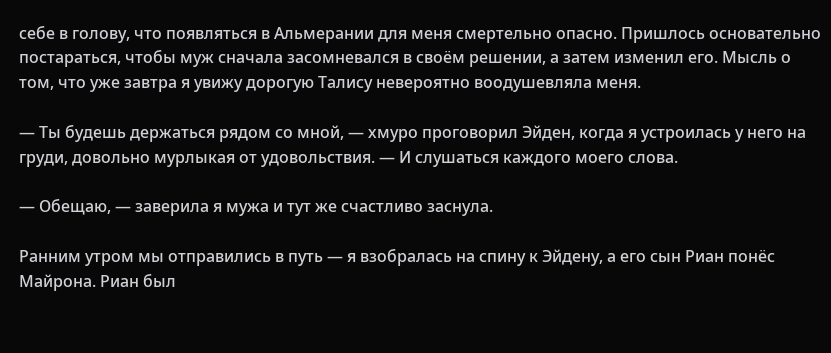себе в голову, что появляться в Альмерании для меня смертельно опасно. Пришлось основательно постараться, чтобы муж сначала засомневался в своём решении, а затем изменил его. Мысль о том, что уже завтра я увижу дорогую Талису невероятно воодушевляла меня.

— Ты будешь держаться рядом со мной, — хмуро проговорил Эйден, когда я устроилась у него на груди, довольно мурлыкая от удовольствия. — И слушаться каждого моего слова.

— Обещаю, — заверила я мужа и тут же счастливо заснула.

Ранним утром мы отправились в путь — я взобралась на спину к Эйдену, а его сын Риан понёс Майрона. Риан был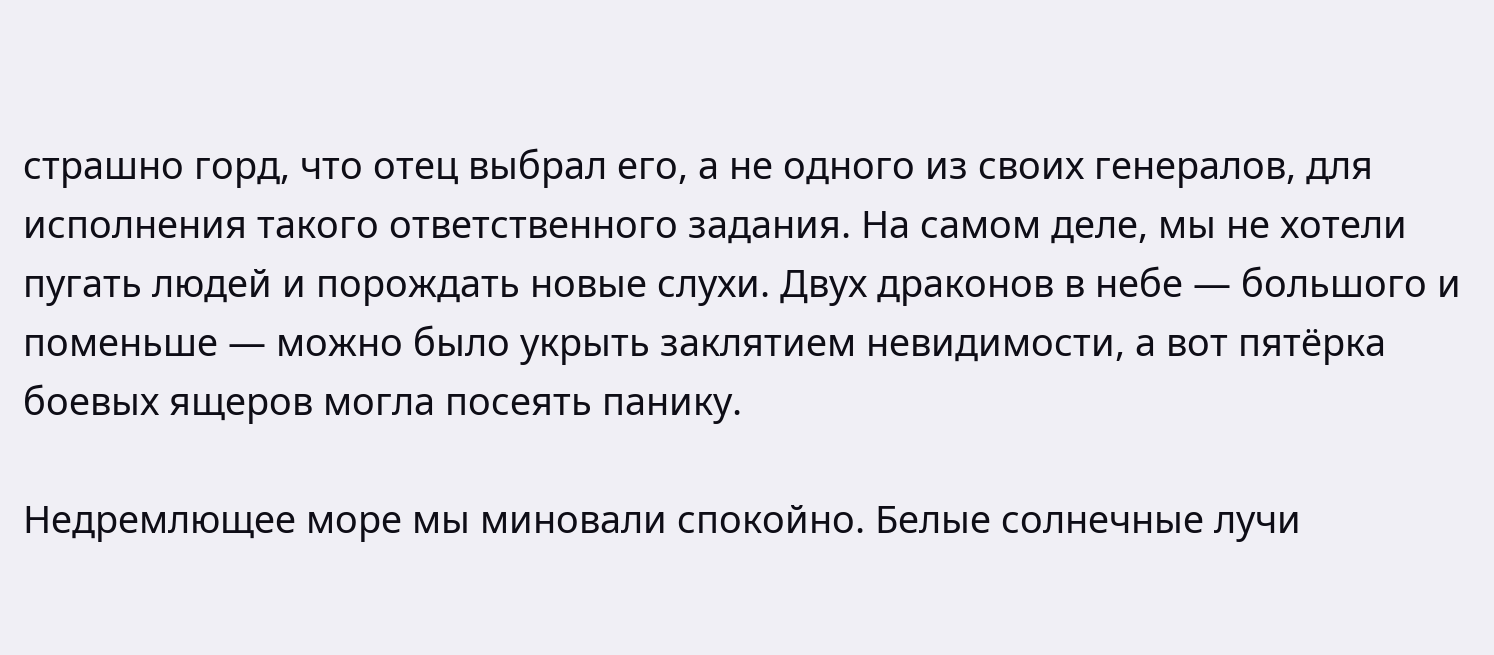страшно горд, что отец выбрал его, а не одного из своих генералов, для исполнения такого ответственного задания. На самом деле, мы не хотели пугать людей и порождать новые слухи. Двух драконов в небе — большого и поменьше — можно было укрыть заклятием невидимости, а вот пятёрка боевых ящеров могла посеять панику.

Недремлющее море мы миновали спокойно. Белые солнечные лучи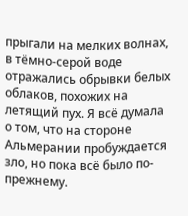прыгали на мелких волнах, в тёмно-серой воде отражались обрывки белых облаков, похожих на летящий пух. Я всё думала о том, что на стороне Альмерании пробуждается зло, но пока всё было по-прежнему.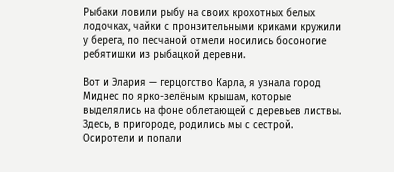Рыбаки ловили рыбу на своих крохотных белых лодочках, чайки с пронзительными криками кружили у берега, по песчаной отмели носились босоногие ребятишки из рыбацкой деревни.

Вот и Элария — герцогство Карла, я узнала город Миднес по ярко-зелёным крышам, которые выделялись на фоне облетающей с деревьев листвы. Здесь, в пригороде, родились мы с сестрой. Осиротели и попали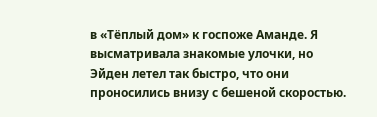в «Тёплый дом» к госпоже Аманде. Я высматривала знакомые улочки, но Эйден летел так быстро, что они проносились внизу с бешеной скоростью.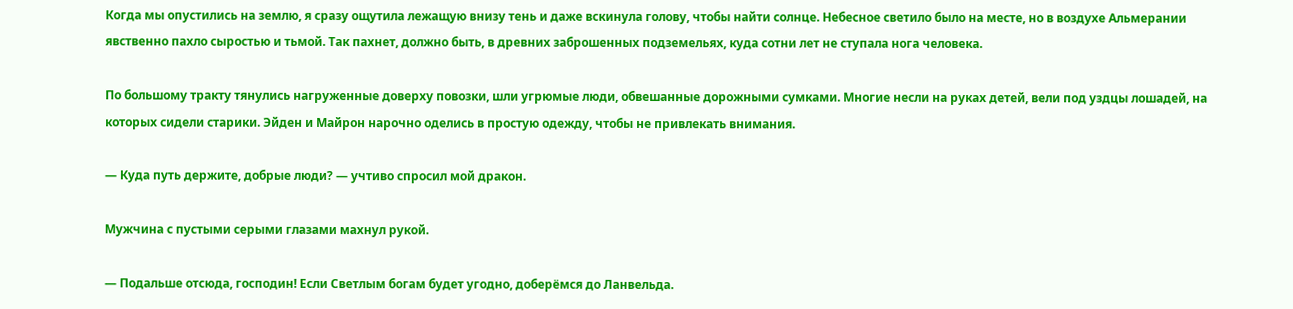Когда мы опустились на землю, я сразу ощутила лежащую внизу тень и даже вскинула голову, чтобы найти солнце. Небесное светило было на месте, но в воздухе Альмерании явственно пахло сыростью и тьмой. Так пахнет, должно быть, в древних заброшенных подземельях, куда сотни лет не ступала нога человека.

По большому тракту тянулись нагруженные доверху повозки, шли угрюмые люди, обвешанные дорожными сумками. Многие несли на руках детей, вели под уздцы лошадей, на которых сидели старики. Эйден и Майрон нарочно оделись в простую одежду, чтобы не привлекать внимания.

— Куда путь держите, добрые люди? — учтиво спросил мой дракон.

Мужчина с пустыми серыми глазами махнул рукой.

— Подальше отсюда, господин! Если Светлым богам будет угодно, доберёмся до Ланвельда.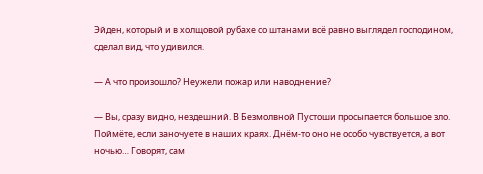Эйден, который и в холщовой рубахе со штанами всё равно выглядел господином, сделал вид, что удивился.

— А что произошло? Неужели пожар или наводнение?

— Вы, сразу видно, нездешний. В Безмолвной Пустоши просыпается большое зло. Поймёте, если заночуете в наших краях. Днём-то оно не особо чувствуется, а вот ночью… Говорят, сам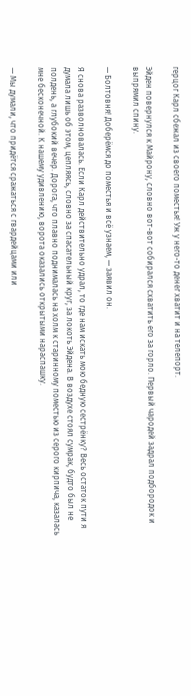герцог Карл сбежал из своего поместья! Уж у него-то денег хватит и на телепорт.

Эйден повернулся к Майрону, словно вот-вот собирался схватить его за горло. Первый чародей задрал подбородок и выпрямил спину.

— Болтовня! Доберёмся до поместья и всё узнаем, — заявил он.

Я снова разволновалась. Если Карл действительно удрал, то где нам искать мою бедную сестрёнку? Весь остаток пути я думала лишь об этом, цепляясь, словно за спасательный круг, за локоть Эйдена. В воздухе стоял сумрак, будто был не полдень, а глубокий вечер. Дорога, что плавно поднималась на холм к старинному поместью из серого кирпича, казалась мне бесконечной. К нашему удивлению, ворота оказались открытыми нараспашку.

— Мы думали, что придётся сражаться с гвардейцами или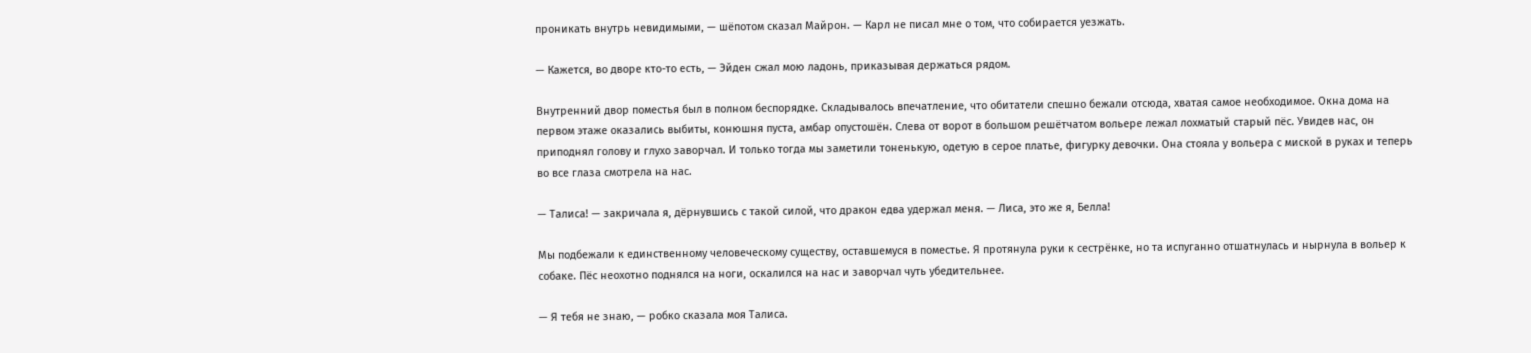проникать внутрь невидимыми, — шёпотом сказал Майрон. — Карл не писал мне о том, что собирается уезжать.

— Кажется, во дворе кто-то есть, — Эйден сжал мою ладонь, приказывая держаться рядом.

Внутренний двор поместья был в полном беспорядке. Складывалось впечатление, что обитатели спешно бежали отсюда, хватая самое необходимое. Окна дома на первом этаже оказались выбиты, конюшня пуста, амбар опустошён. Слева от ворот в большом решётчатом вольере лежал лохматый старый пёс. Увидев нас, он приподнял голову и глухо заворчал. И только тогда мы заметили тоненькую, одетую в серое платье, фигурку девочки. Она стояла у вольера с миской в руках и теперь во все глаза смотрела на нас.

— Талиса! — закричала я, дёрнувшись с такой силой, что дракон едва удержал меня. — Лиса, это же я, Белла!

Мы подбежали к единственному человеческому существу, оставшемуся в поместье. Я протянула руки к сестрёнке, но та испуганно отшатнулась и нырнула в вольер к собаке. Пёс неохотно поднялся на ноги, оскалился на нас и заворчал чуть убедительнее.

— Я тебя не знаю, — робко сказала моя Талиса.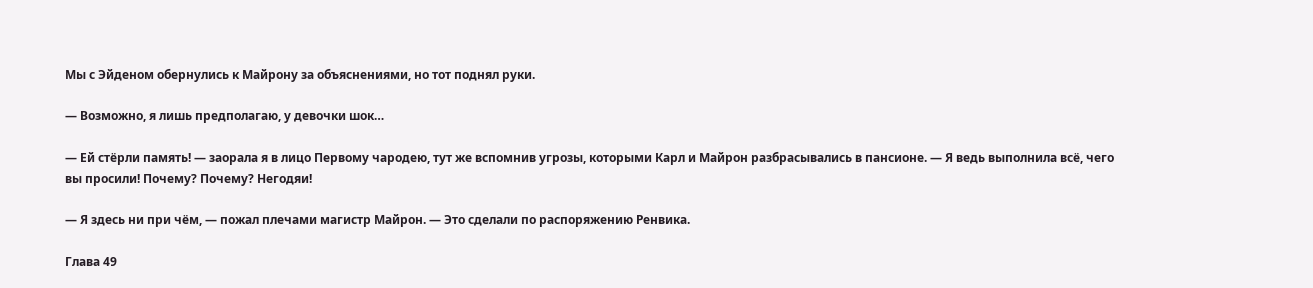Мы с Эйденом обернулись к Майрону за объяснениями, но тот поднял руки.

— Возможно, я лишь предполагаю, у девочки шок…

— Ей стёрли память! — заорала я в лицо Первому чародею, тут же вспомнив угрозы, которыми Карл и Майрон разбрасывались в пансионе. — Я ведь выполнила всё, чего вы просили! Почему? Почему? Негодяи!

— Я здесь ни при чём, — пожал плечами магистр Майрон. — Это сделали по распоряжению Ренвика.

Глава 49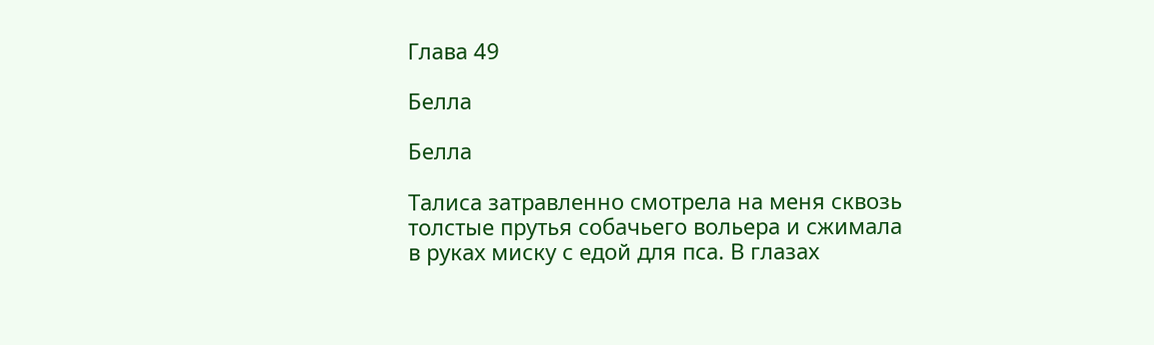Глава 49

Белла

Белла

Талиса затравленно смотрела на меня сквозь толстые прутья собачьего вольера и сжимала в руках миску с едой для пса. В глазах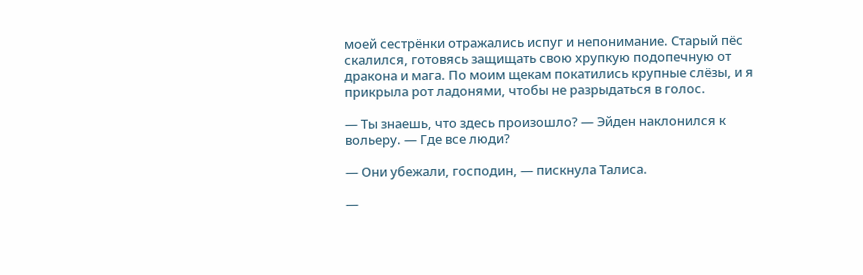моей сестрёнки отражались испуг и непонимание. Старый пёс скалился, готовясь защищать свою хрупкую подопечную от дракона и мага. По моим щекам покатились крупные слёзы, и я прикрыла рот ладонями, чтобы не разрыдаться в голос.

— Ты знаешь, что здесь произошло? — Эйден наклонился к вольеру. — Где все люди?

— Они убежали, господин, — пискнула Талиса.

—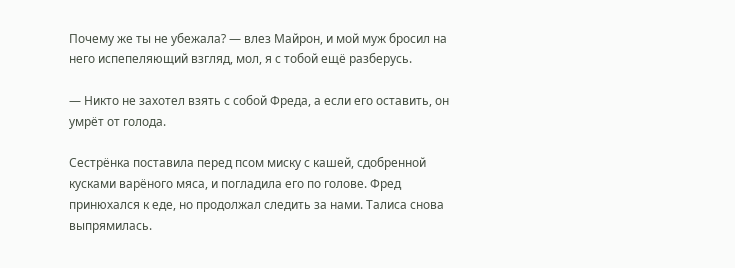Почему же ты не убежала? — влез Майрон, и мой муж бросил на него испепеляющий взгляд, мол, я с тобой ещё разберусь.

— Никто не захотел взять с собой Фреда, а если его оставить, он умрёт от голода.

Сестрёнка поставила перед псом миску с кашей, сдобренной кусками варёного мяса, и погладила его по голове. Фред принюхался к еде, но продолжал следить за нами. Талиса снова выпрямилась.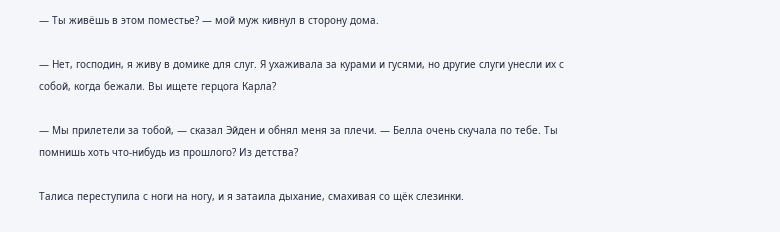— Ты живёшь в этом поместье? — мой муж кивнул в сторону дома.

— Нет, господин, я живу в домике для слуг. Я ухаживала за курами и гусями, но другие слуги унесли их с собой, когда бежали. Вы ищете герцога Карла?

— Мы прилетели за тобой, — сказал Эйден и обнял меня за плечи. — Белла очень скучала по тебе. Ты помнишь хоть что-нибудь из прошлого? Из детства?

Талиса переступила с ноги на ногу, и я затаила дыхание, смахивая со щёк слезинки.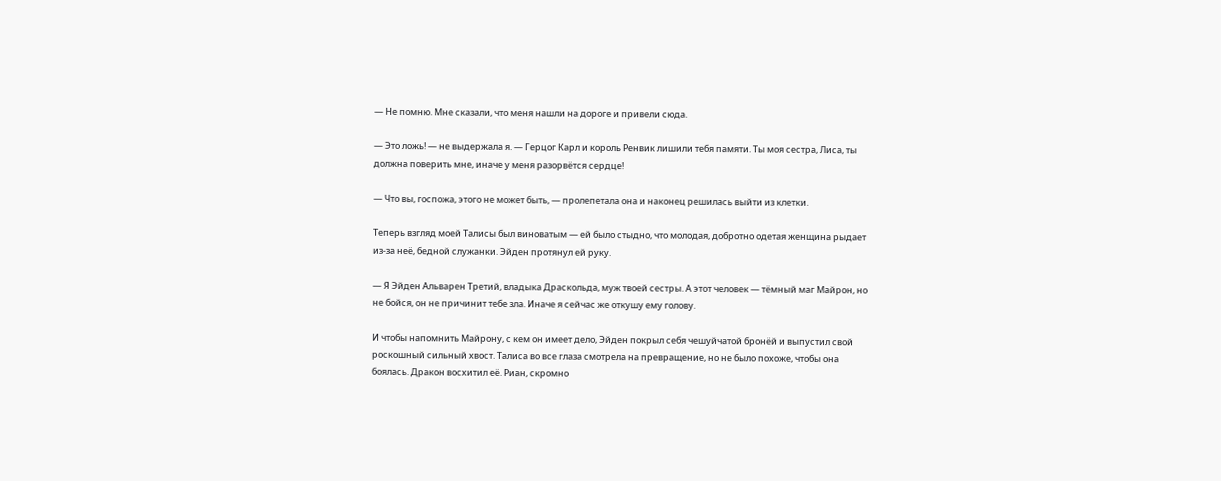— Не помню. Мне сказали, что меня нашли на дороге и привели сюда.

— Это ложь! — не выдержала я. — Герцог Карл и король Ренвик лишили тебя памяти. Ты моя сестра, Лиса, ты должна поверить мне, иначе у меня разорвётся сердце!

— Что вы, госпожа, этого не может быть, — пролепетала она и наконец решилась выйти из клетки.

Теперь взгляд моей Талисы был виноватым — ей было стыдно, что молодая, добротно одетая женщина рыдает из-за неё, бедной служанки. Эйден протянул ей руку.

— Я Эйден Альварен Третий, владыка Драскольда, муж твоей сестры. А этот человек — тёмный маг Майрон, но не бойся, он не причинит тебе зла. Иначе я сейчас же откушу ему голову.

И чтобы напомнить Майрону, с кем он имеет дело, Эйден покрыл себя чешуйчатой бронёй и выпустил свой роскошный сильный хвост. Талиса во все глаза смотрела на превращение, но не было похоже, чтобы она боялась. Дракон восхитил её. Риан, скромно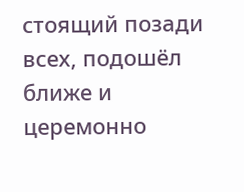стоящий позади всех, подошёл ближе и церемонно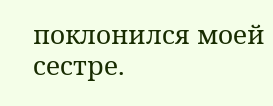поклонился моей сестре.